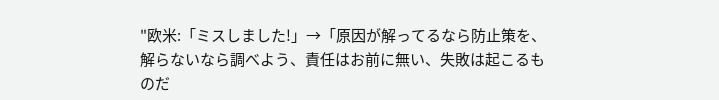"欧米:「ミスしました!」→「原因が解ってるなら防止策を、解らないなら調べよう、責任はお前に無い、失敗は起こるものだ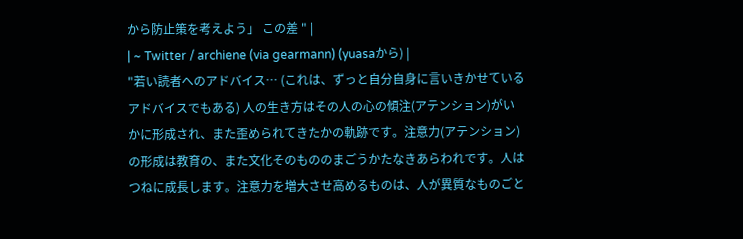から防止策を考えよう」 この差 " |
| ~ Twitter / archiene (via gearmann) (yuasaから) |
"若い読者へのアドバイス… (これは、ずっと自分自身に言いきかせているアドバイスでもある) 人の生き方はその人の心の傾注(アテンション)がいかに形成され、また歪められてきたかの軌跡です。注意力(アテンション)の形成は教育の、また文化そのもののまごうかたなきあらわれです。人はつねに成長します。注意力を増大させ高めるものは、人が異質なものごと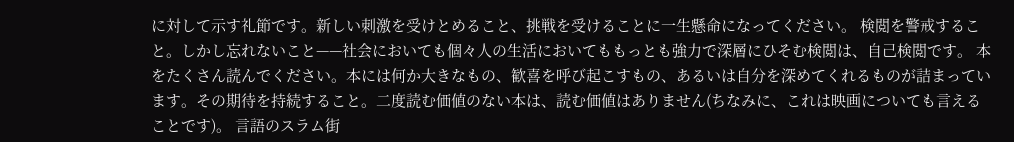に対して示す礼節です。新しい刺激を受けとめること、挑戦を受けることに一生懸命になってください。 検閲を警戒すること。しかし忘れないこと——社会においても個々人の生活においてももっとも強力で深層にひそむ検閲は、自己検閲です。 本をたくさん読んでください。本には何か大きなもの、歓喜を呼び起こすもの、あるいは自分を深めてくれるものが詰まっています。その期待を持続すること。二度読む価値のない本は、読む価値はありません(ちなみに、これは映画についても言えることです)。 言語のスラム街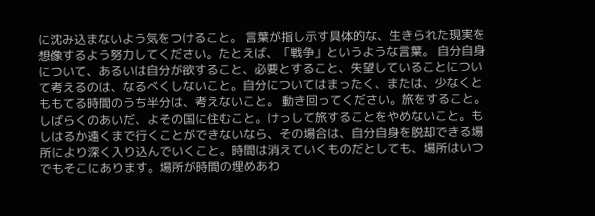に沈み込まないよう気をつけること。 言葉が指し示す具体的な、生きられた現実を想像するよう努力してください。たとえば、「戦争」というような言葉。 自分自身について、あるいは自分が欲すること、必要とすること、失望していることについて考えるのは、なるべくしないこと。自分についてはまったく、または、少なくとももてる時間のうち半分は、考えないこと。 動き回ってください。旅をすること。しばらくのあいだ、よその国に住むこと。けっして旅することをやめないこと。もしはるか遠くまで行くことができないなら、その場合は、自分自身を脱却できる場所により深く入り込んでいくこと。時間は消えていくものだとしても、場所はいつでもそこにあります。場所が時間の埋めあわ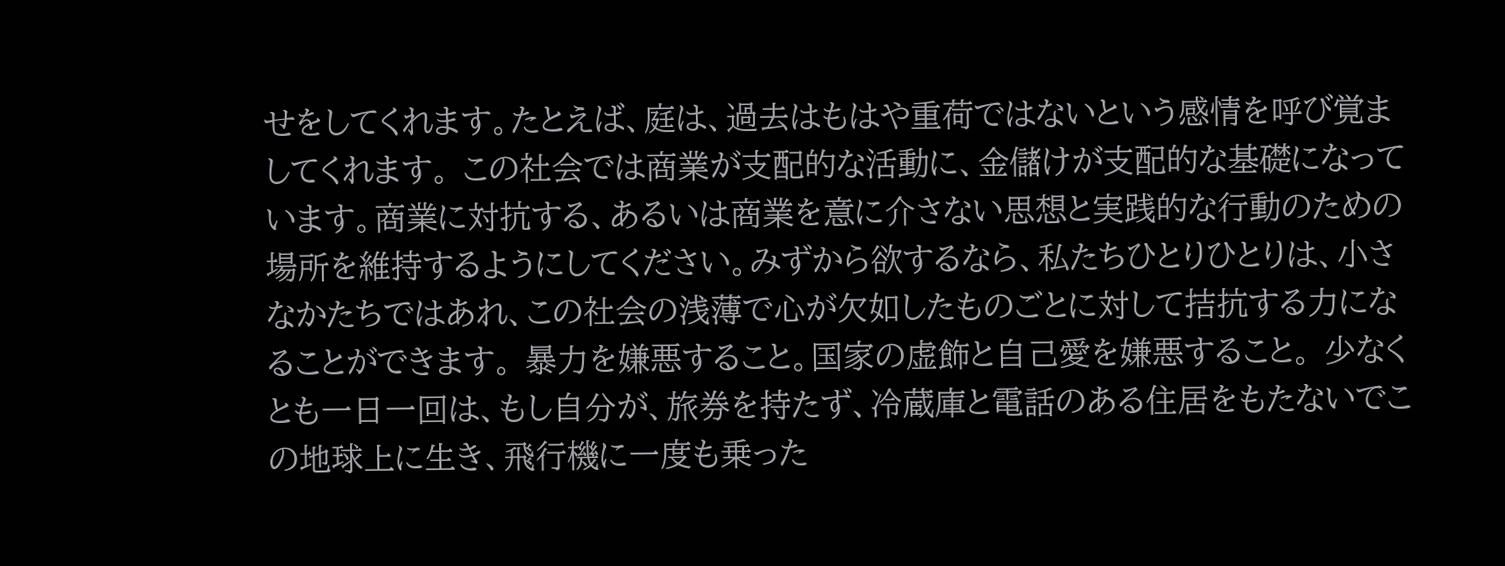せをしてくれます。たとえば、庭は、過去はもはや重荷ではないという感情を呼び覚ましてくれます。 この社会では商業が支配的な活動に、金儲けが支配的な基礎になっています。商業に対抗する、あるいは商業を意に介さない思想と実践的な行動のための場所を維持するようにしてください。みずから欲するなら、私たちひとりひとりは、小さなかたちではあれ、この社会の浅薄で心が欠如したものごとに対して拮抗する力になることができます。 暴力を嫌悪すること。国家の虚飾と自己愛を嫌悪すること。 少なくとも一日一回は、もし自分が、旅券を持たず、冷蔵庫と電話のある住居をもたないでこの地球上に生き、飛行機に一度も乗った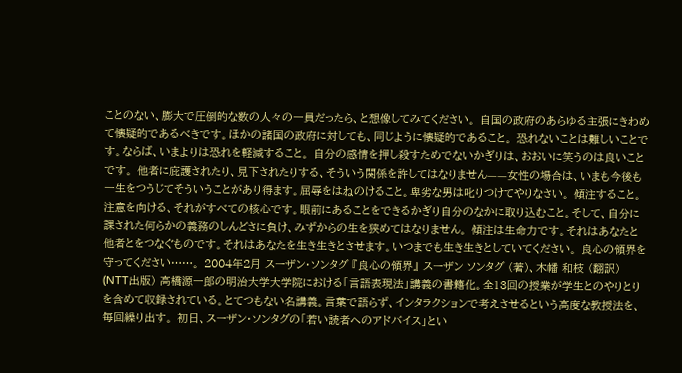ことのない、膨大で圧倒的な数の人々の一員だったら、と想像してみてください。 自国の政府のあらゆる主張にきわめて懐疑的であるべきです。ほかの諸国の政府に対しても、同じように懐疑的であること。 恐れないことは難しいことです。ならば、いまよりは恐れを軽減すること。 自分の感情を押し殺すためでないかぎりは、おおいに笑うのは良いことです。 他者に庇護されたり、見下されたりする、そういう関係を許してはなりません——女性の場合は、いまも今後も一生をつうじてそういうことがあり得ます。屈辱をはねのけること。卑劣な男は叱りつけてやりなさい。 傾注すること。注意を向ける、それがすべての核心です。眼前にあることをできるかぎり自分のなかに取り込むこと。そして、自分に課された何らかの義務のしんどさに負け、みずからの生を狭めてはなりません。 傾注は生命力です。それはあなたと他者とをつなぐものです。それはあなたを生き生きとさせます。いつまでも生き生きとしていてください。 良心の領界を守ってください……。 2004年2月 スーザン・ソンタグ 『良心の領界』 スーザン ソンタグ (著)、木幡 和枝 (翻訳) (NTT出版) 高橋源一郎の明治大学大学院における「言語表現法」講義の書籍化。全13回の授業が学生とのやりとりを含めて収録されている。とてつもない名講義。言葉で語らず、インタラクションで考えさせるという高度な教授法を、毎回繰り出す。 初日、スーザン・ソンタグの「若い読者へのアドバイス」とい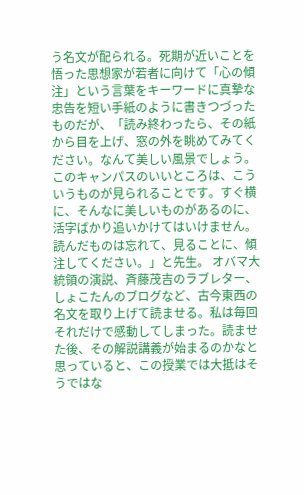う名文が配られる。死期が近いことを悟った思想家が若者に向けて「心の傾注」という言葉をキーワードに真摯な忠告を短い手紙のように書きつづったものだが、「読み終わったら、その紙から目を上げ、窓の外を眺めてみてください。なんて美しい風景でしょう。このキャンパスのいいところは、こういうものが見られることです。すぐ横に、そんなに美しいものがあるのに、活字ばかり追いかけてはいけません。読んだものは忘れて、見ることに、傾注してください。」と先生。 オバマ大統領の演説、斉藤茂吉のラブレター、しょこたんのブログなど、古今東西の名文を取り上げて読ませる。私は毎回それだけで感動してしまった。読ませた後、その解説講義が始まるのかなと思っていると、この授業では大抵はそうではな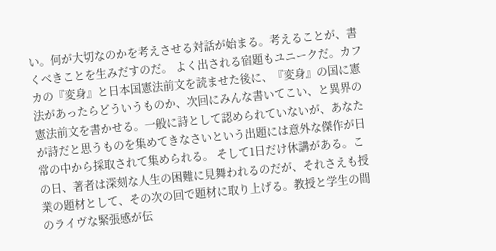い。何が大切なのかを考えさせる対話が始まる。考えることが、書くべきことを生みだすのだ。 よく出される宿題もユニークだ。カフカの『変身』と日本国憲法前文を読ませた後に、『変身』の国に憲法があったらどういうものか、次回にみんな書いてこい、と異界の憲法前文を書かせる。一般に詩として認められていないが、あなたが詩だと思うものを集めてきなさいという出題には意外な傑作が日常の中から採取されて集められる。 そして1日だけ休講がある。この日、著者は深刻な人生の困難に見舞われるのだが、それさえも授業の題材として、その次の回で題材に取り上げる。教授と学生の間のライヴな緊張感が伝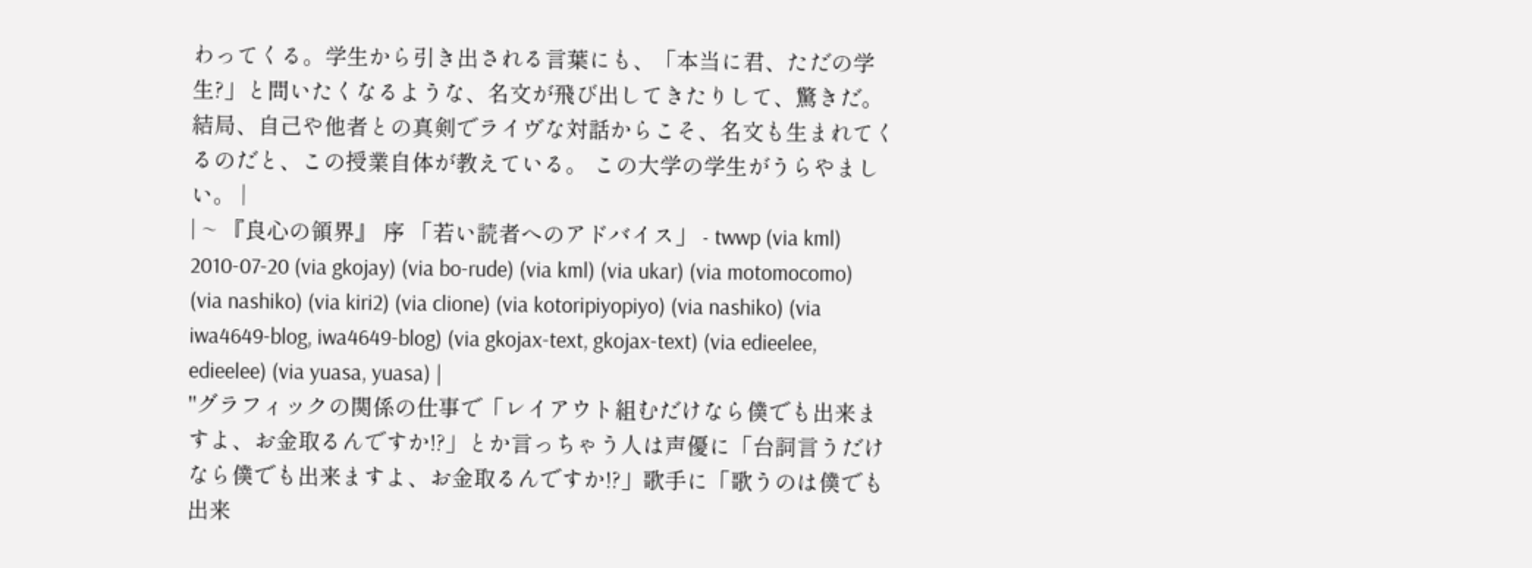わってくる。学生から引き出される言葉にも、「本当に君、ただの学生?」と問いたくなるような、名文が飛び出してきたりして、驚きだ。結局、自己や他者との真剣でライヴな対話からこそ、名文も生まれてくるのだと、この授業自体が教えている。 この大学の学生がうらやましい。 |
| ~ 『良心の領界』 序 「若い読者へのアドバイス」 - twwp (via kml) 2010-07-20 (via gkojay) (via bo-rude) (via kml) (via ukar) (via motomocomo) (via nashiko) (via kiri2) (via clione) (via kotoripiyopiyo) (via nashiko) (via iwa4649-blog, iwa4649-blog) (via gkojax-text, gkojax-text) (via edieelee, edieelee) (via yuasa, yuasa) |
"グラフィックの関係の仕事で「レイアウト組むだけなら僕でも出来ますよ、お金取るんですか!?」とか言っちゃう人は声優に「台詞言うだけなら僕でも出来ますよ、お金取るんですか!?」歌手に「歌うのは僕でも出来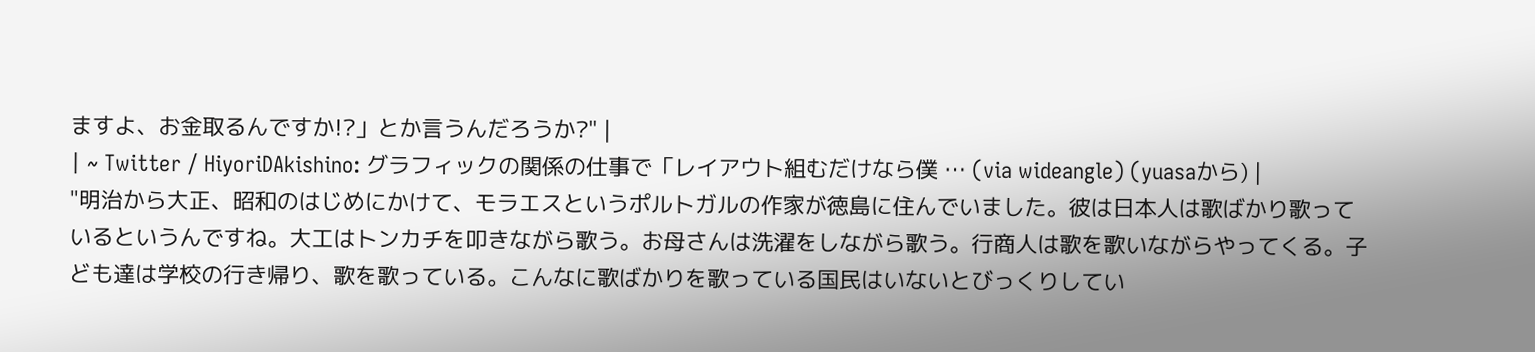ますよ、お金取るんですか!?」とか言うんだろうか?" |
| ~ Twitter / HiyoriDAkishino: グラフィックの関係の仕事で「レイアウト組むだけなら僕 … (via wideangle) (yuasaから) |
"明治から大正、昭和のはじめにかけて、モラエスというポルトガルの作家が徳島に住んでいました。彼は日本人は歌ばかり歌っているというんですね。大工はトンカチを叩きながら歌う。お母さんは洗濯をしながら歌う。行商人は歌を歌いながらやってくる。子ども達は学校の行き帰り、歌を歌っている。こんなに歌ばかりを歌っている国民はいないとびっくりしてい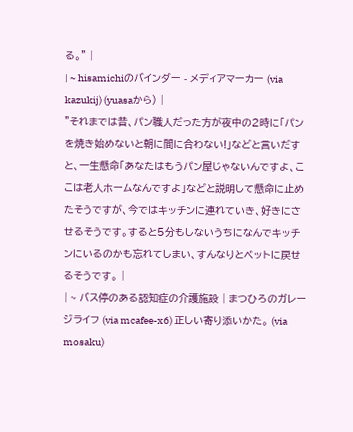る。" |
| ~ hisamichiのバインダー - メディアマーカー (via kazukij) (yuasaから) |
"それまでは昔、パン職人だった方が夜中の2時に「パンを焼き始めないと朝に間に合わない!」などと言いだすと、一生懸命「あなたはもうパン屋じゃないんですよ、ここは老人ホームなんですよ」などと説明して懸命に止めたそうですが、今ではキッチンに連れていき、好きにさせるそうです。すると5分もしないうちになんでキッチンにいるのかも忘れてしまい、すんなりとベットに戻せるそうです。 |
| ~ バス停のある認知症の介護施設 | まつひろのガレージライフ (via mcafee-x6) 正しい寄り添いかた。 (via mosaku)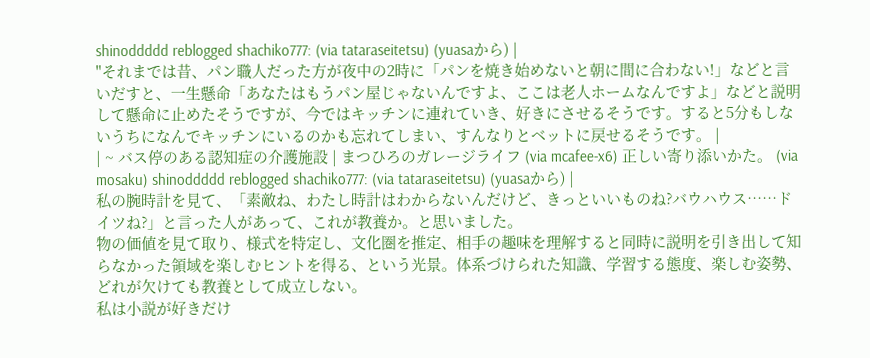shinoddddd reblogged shachiko777: (via tataraseitetsu) (yuasaから) |
"それまでは昔、パン職人だった方が夜中の2時に「パンを焼き始めないと朝に間に合わない!」などと言いだすと、一生懸命「あなたはもうパン屋じゃないんですよ、ここは老人ホームなんですよ」などと説明して懸命に止めたそうですが、今ではキッチンに連れていき、好きにさせるそうです。すると5分もしないうちになんでキッチンにいるのかも忘れてしまい、すんなりとベットに戻せるそうです。 |
| ~ バス停のある認知症の介護施設 | まつひろのガレージライフ (via mcafee-x6) 正しい寄り添いかた。 (via mosaku) shinoddddd reblogged shachiko777: (via tataraseitetsu) (yuasaから) |
私の腕時計を見て、「素敵ね、わたし時計はわからないんだけど、きっといいものね?バウハウス……ドイツね?」と言った人があって、これが教養か。と思いました。
物の価値を見て取り、様式を特定し、文化圏を推定、相手の趣味を理解すると同時に説明を引き出して知らなかった領域を楽しむヒントを得る、という光景。体系づけられた知識、学習する態度、楽しむ姿勢、どれが欠けても教養として成立しない。
私は小説が好きだけ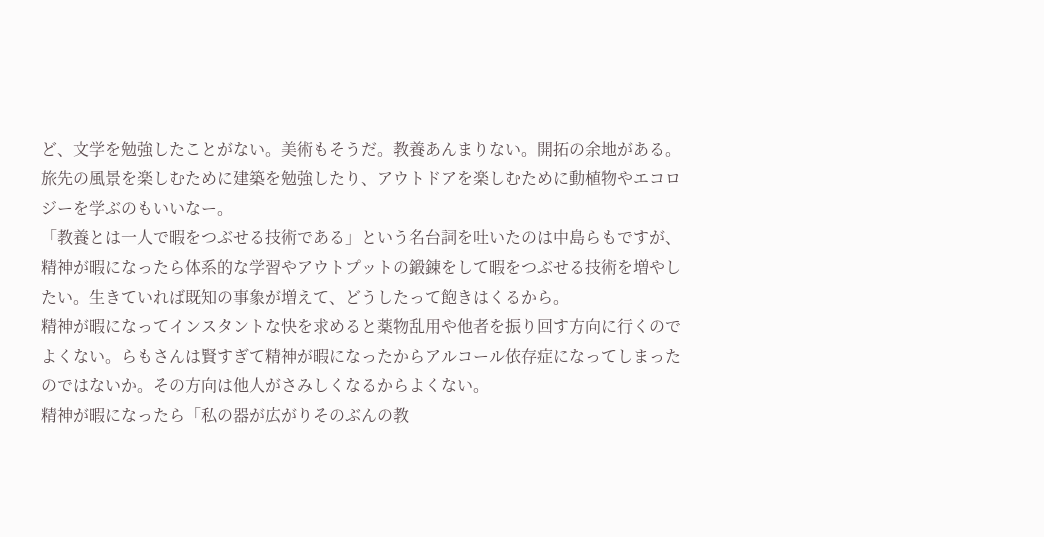ど、文学を勉強したことがない。美術もそうだ。教養あんまりない。開拓の余地がある。旅先の風景を楽しむために建築を勉強したり、アウトドアを楽しむために動植物やエコロジーを学ぶのもいいなー。
「教養とは一人で暇をつぶせる技術である」という名台詞を吐いたのは中島らもですが、精神が暇になったら体系的な学習やアウトプットの鍛錬をして暇をつぶせる技術を増やしたい。生きていれば既知の事象が増えて、どうしたって飽きはくるから。
精神が暇になってインスタントな快を求めると薬物乱用や他者を振り回す方向に行くのでよくない。らもさんは賢すぎて精神が暇になったからアルコール依存症になってしまったのではないか。その方向は他人がさみしくなるからよくない。
精神が暇になったら「私の器が広がりそのぶんの教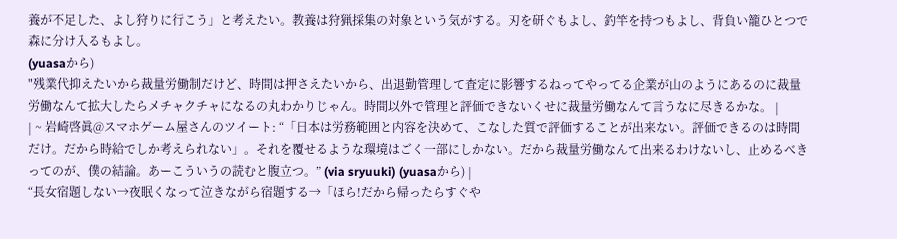養が不足した、よし狩りに行こう」と考えたい。教養は狩猟採集の対象という気がする。刃を研ぐもよし、釣竿を持つもよし、背負い籠ひとつで森に分け入るもよし。
(yuasaから)
"残業代抑えたいから裁量労働制だけど、時間は押さえたいから、出退勤管理して査定に影響するねってやってる企業が山のようにあるのに裁量労働なんて拡大したらメチャクチャになるの丸わかりじゃん。時間以外で管理と評価できないくせに裁量労働なんて言うなに尽きるかな。 |
| ~ 岩崎啓眞@スマホゲーム屋さんのツイート: “「日本は労務範囲と内容を決めて、こなした質で評価することが出来ない。評価できるのは時間だけ。だから時給でしか考えられない」。それを覆せるような環境はごく一部にしかない。だから裁量労働なんて出来るわけないし、止めるべきってのが、僕の結論。あーこういうの読むと腹立つ。” (via sryuuki) (yuasaから) |
“長女宿題しない→夜眠くなって泣きながら宿題する→「ほら!だから帰ったらすぐや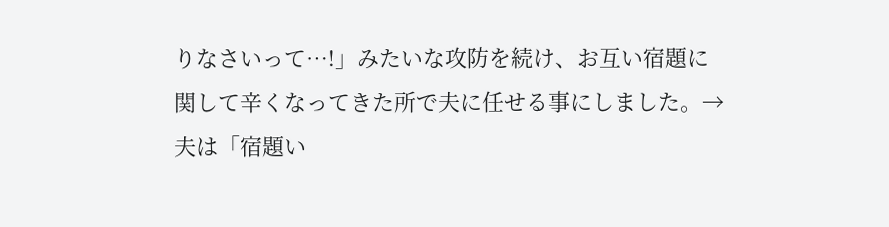りなさいって…!」みたいな攻防を続け、お互い宿題に関して辛くなってきた所で夫に任せる事にしました。→ 夫は「宿題い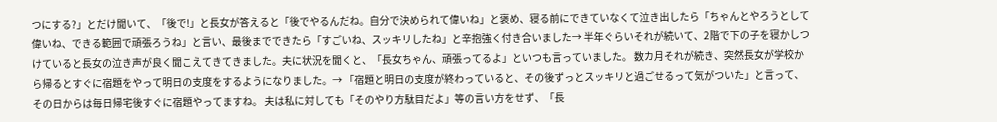つにする?」とだけ聞いて、「後で!」と長女が答えると「後でやるんだね。自分で決められて偉いね」と褒め、寝る前にできていなくて泣き出したら「ちゃんとやろうとして偉いね、できる範囲で頑張ろうね」と言い、最後までできたら「すごいね、スッキリしたね」と辛抱強く付き合いました→ 半年ぐらいそれが続いて、2階で下の子を寝かしつけていると長女の泣き声が良く聞こえてきてきました。夫に状況を聞くと、「長女ちゃん、頑張ってるよ」といつも言っていました。 数カ月それが続き、突然長女が学校から帰るとすぐに宿題をやって明日の支度をするようになりました。→ 「宿題と明日の支度が終わっていると、その後ずっとスッキリと過ごせるって気がついた」と言って、その日からは毎日帰宅後すぐに宿題やってますね。 夫は私に対しても「そのやり方駄目だよ」等の言い方をせず、「長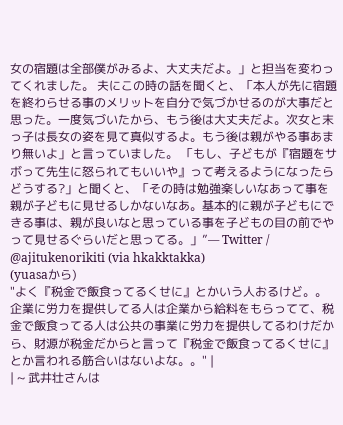女の宿題は全部僕がみるよ、大丈夫だよ。」と担当を変わってくれました。 夫にこの時の話を聞くと、「本人が先に宿題を終わらせる事のメリットを自分で気づかせるのが大事だと思った。一度気づいたから、もう後は大丈夫だよ。次女と末っ子は長女の姿を見て真似するよ。もう後は親がやる事あまり無いよ」と言っていました。 「もし、子どもが『宿題をサボって先生に怒られてもいいや』って考えるようになったらどうする?」と聞くと、「その時は勉強楽しいなあって事を親が子どもに見せるしかないなあ。基本的に親が子どもにできる事は、親が良いなと思っている事を子どもの目の前でやって見せるぐらいだと思ってる。」”— Twitter / @ajitukenorikiti (via hkakktakka)
(yuasaから)
"よく『税金で飯食ってるくせに』とかいう人おるけど。。企業に労力を提供してる人は企業から給料をもらってて、税金で飯食ってる人は公共の事業に労力を提供してるわけだから、財源が税金だからと言って『税金で飯食ってるくせに』とか言われる筋合いはないよな。。" |
| ~ 武井壮さんは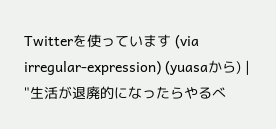Twitterを使っています (via irregular-expression) (yuasaから) |
"生活が退廃的になったらやるべ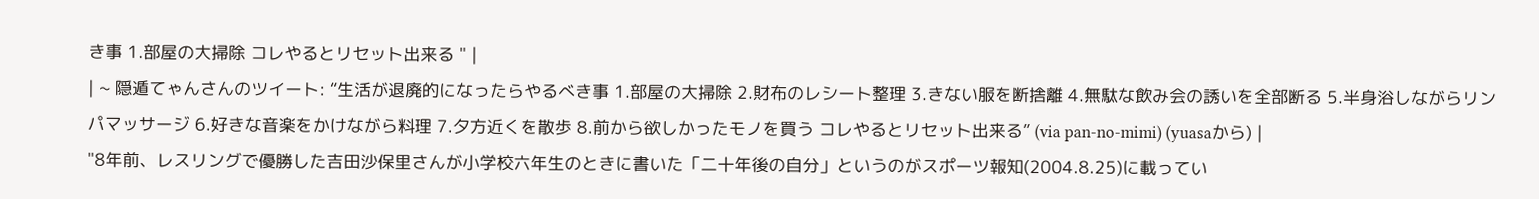き事 1.部屋の大掃除 コレやるとリセット出来る " |
| ~ 隠遁てゃんさんのツイート: “生活が退廃的になったらやるべき事 1.部屋の大掃除 2.財布のレシート整理 3.きない服を断捨離 4.無駄な飲み会の誘いを全部断る 5.半身浴しながらリンパマッサージ 6.好きな音楽をかけながら料理 7.夕方近くを散歩 8.前から欲しかったモノを買う コレやるとリセット出来る” (via pan-no-mimi) (yuasaから) |
"8年前、レスリングで優勝した吉田沙保里さんが小学校六年生のときに書いた「二十年後の自分」というのがスポーツ報知(2004.8.25)に載ってい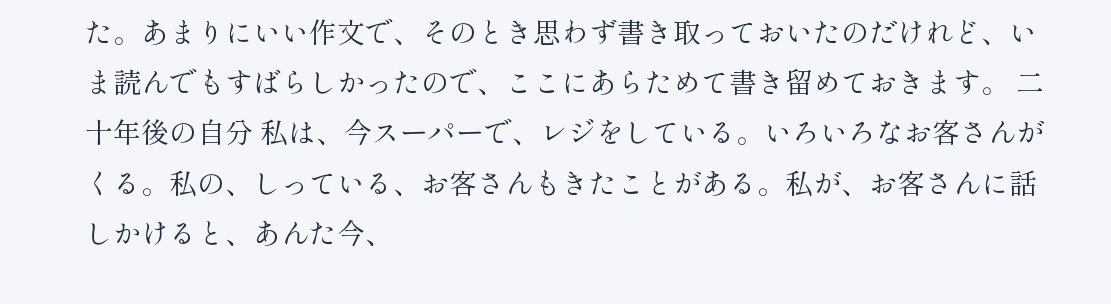た。あまりにいい作文で、そのとき思わず書き取っておいたのだけれど、いま読んでもすばらしかったので、ここにあらためて書き留めておきます。 二十年後の自分 私は、今スーパーで、レジをしている。いろいろなお客さんがくる。私の、しっている、お客さんもきたことがある。私が、お客さんに話しかけると、あんた今、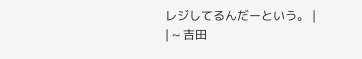レジしてるんだーという。 |
| ~ 吉田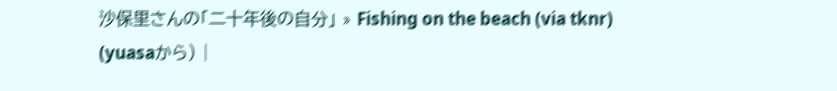沙保里さんの「二十年後の自分」 » Fishing on the beach (via tknr) (yuasaから) |